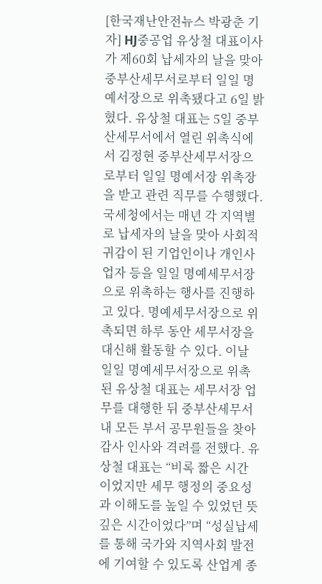[한국재난안전뉴스 박광춘 기자] HJ중공업 유상철 대표이사가 제60회 납세자의 날을 맞아 중부산세무서로부터 일일 명예서장으로 위촉됐다고 6일 밝혔다. 유상철 대표는 5일 중부산세무서에서 열린 위촉식에서 김정현 중부산세무서장으로부터 일일 명예서장 위촉장을 받고 관련 직무를 수행했다. 국세청에서는 매년 각 지역별로 납세자의 날을 맞아 사회적 귀감이 된 기업인이나 개인사업자 등을 일일 명예세무서장으로 위촉하는 행사를 진행하고 있다. 명예세무서장으로 위촉되면 하루 동안 세무서장을 대신해 활동할 수 있다. 이날 일일 명예세무서장으로 위촉된 유상철 대표는 세무서장 업무를 대행한 뒤 중부산세무서 내 모든 부서 공무원들을 찾아 감사 인사와 격려를 전했다. 유상철 대표는 “비록 짧은 시간이었지만 세무 행정의 중요성과 이해도를 높일 수 있었던 뜻깊은 시간이었다”며 “성실납세를 통해 국가와 지역사회 발전에 기여할 수 있도록 산업계 종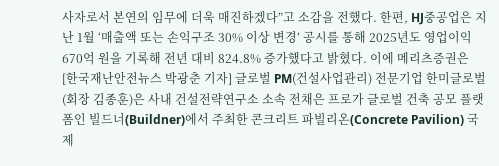사자로서 본연의 임무에 더욱 매진하겠다”고 소감을 전했다. 한편, HJ중공업은 지난 1월 ‘매출액 또는 손익구조 30% 이상 변경’ 공시를 통해 2025년도 영업이익 670억 원을 기록해 전년 대비 824.8% 증가했다고 밝혔다. 이에 메리츠증권은
[한국재난안전뉴스 박광춘 기자] 글로벌 PM(건설사업관리) 전문기업 한미글로벌(회장 김종훈)은 사내 건설전략연구소 소속 전채은 프로가 글로벌 건축 공모 플랫폼인 빌드너(Buildner)에서 주최한 콘크리트 파빌리온(Concrete Pavilion) 국제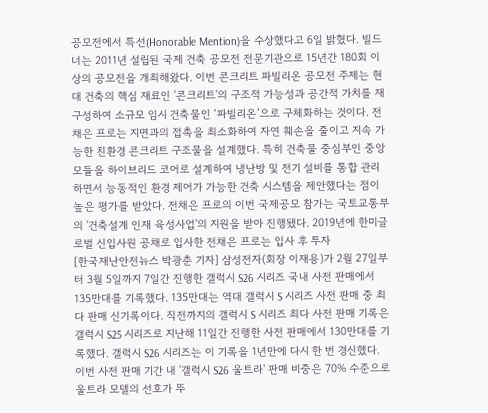공모전에서 특선(Honorable Mention)을 수상했다고 6일 밝혔다. 빌드너는 2011년 설립된 국제 건축 공모전 전문기관으로 15년간 180회 이상의 공모전을 개최해왔다. 이번 콘크리트 파빌리온 공모전 주제는 현대 건축의 핵심 재료인 '콘크리트'의 구조적 가능성과 공간적 가치를 재구성하여 소규모 임시 건축물인 ‘파빌리온’으로 구체화하는 것이다. 전채은 프로는 지면과의 접촉을 최소화하여 자연 훼손을 줄이고 지속 가능한 친환경 콘크리트 구조물을 설계했다. 특히 건축물 중심부인 중앙 모듈을 하이브리드 코어로 설계하여 냉난방 및 전기 설비를 통합 관리하면서 능동적인 환경 제어가 가능한 건축 시스템을 제안했다는 점이 높은 평가를 받았다. 전채은 프로의 이번 국제공모 참가는 국토교통부의 '건축설계 인재 육성사업'의 지원을 받아 진행됐다. 2019년에 한미글로벌 신입사원 공채로 입사한 전채은 프로는 입사 후 투자
[한국재난안전뉴스 박광춘 기자] 삼성전자(회장 이재용)가 2월 27일부터 3월 5일까지 7일간 진행한 갤럭시 S26 시리즈 국내 사전 판매에서 135만대를 기록했다. 135만대는 역대 갤럭시 S 시리즈 사전 판매 중 최다 판매 신기록이다. 직전까지의 갤럭시 S 시리즈 최다 사전 판매 기록은 갤럭시 S25 시리즈로 지난해 11일간 진행한 사전 판매에서 130만대를 기록했다. 갤럭시 S26 시리즈는 이 기록을 1년만에 다시 한 번 경신했다. 이번 사전 판매 기간 내 '갤럭시 S26 울트라' 판매 비중은 70% 수준으로 울트라 모델의 선호가 뚜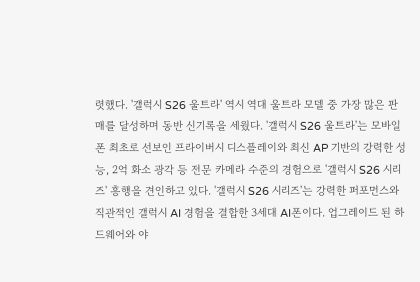렷했다. '갤럭시 S26 울트라' 역시 역대 울트라 모델 중 가장 많은 판매를 달성하며 동반 신기록을 세웠다. '갤럭시 S26 울트라'는 모바일폰 최초로 선보인 프라이버시 디스플레이와 최신 AP 기반의 강력한 성능, 2억 화소 광각 등 전문 카메라 수준의 경험으로 '갤럭시 S26 시리즈' 흥행을 견인하고 있다. '갤럭시 S26 시리즈'는 강력한 퍼포먼스와 직관적인 갤럭시 AI 경험을 결합한 3세대 AI폰이다. 업그레이드 된 하드웨어와 야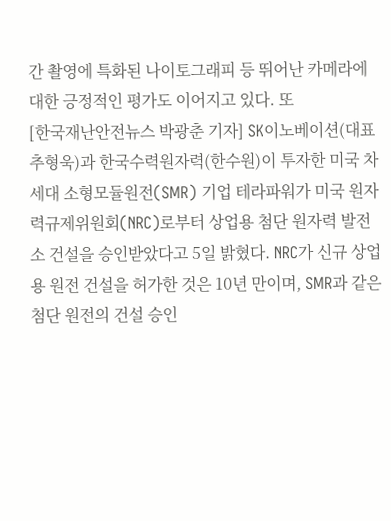간 촬영에 특화된 나이토그래피 등 뛰어난 카메라에 대한 긍정적인 평가도 이어지고 있다. 또
[한국재난안전뉴스 박광춘 기자] SK이노베이션(대표 추형욱)과 한국수력원자력(한수원)이 투자한 미국 차세대 소형모듈원전(SMR) 기업 테라파워가 미국 원자력규제위원회(NRC)로부터 상업용 첨단 원자력 발전소 건설을 승인받았다고 5일 밝혔다. NRC가 신규 상업용 원전 건설을 허가한 것은 10년 만이며, SMR과 같은 첨단 원전의 건설 승인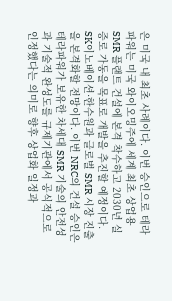은 미국 내 최초 사례이다. 이번 승인으로 테라파워는 미국 와이오밍주에 세계 최초 상업용 SMR 플랜트 건설에 본격 착수하고 2030년 실증로 가동을 목표로 개발을 추진할 예정이다. SK이노베이션·한수원과 글로벌 SMR 시장 진출을 본격화할 전망이다. 이번 NRC의 건설 승인은 테라파워가 보유한 차세대 SMR 기술의 안전성과 기술적 완성도를 규제기관에서 공식적으로 인정했다는 의미로 향후 상업화 일정과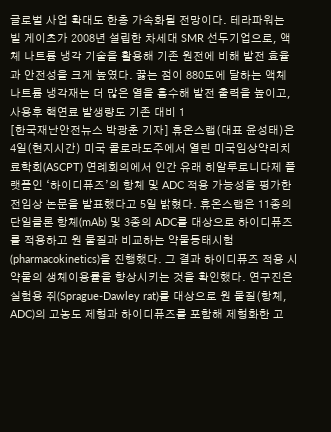글로벌 사업 확대도 한층 가속화될 전망이다. 테라파워는 빌 게이츠가 2008년 설립한 차세대 SMR 선두기업으로, 액체 나트륨 냉각 기술을 활용해 기존 원전에 비해 발전 효율과 안전성을 크게 높였다. 끓는 점이 880도에 달하는 액체 나트륨 냉각재는 더 많은 열을 흡수해 발전 출력을 높이고, 사용후 핵연료 발생량도 기존 대비 1
[한국재난안전뉴스 박광춘 기자] 휴온스랩(대표 윤성태)은 4일(현지시간) 미국 콜로라도주에서 열린 미국임상약리치료학회(ASCPT) 연례회의에서 인간 유래 히알루로니다제 플랫폼인 ‘하이디퓨즈’의 항체 및 ADC 적용 가능성을 평가한 전임상 논문을 발표했다고 5일 밝혔다. 휴온스랩은 11종의 단일클론 항체(mAb) 및 3종의 ADC를 대상으로 하이디퓨즈를 적용하고 원 물질과 비교하는 약물동태시험(pharmacokinetics)을 진행했다. 그 결과 하이디퓨즈 적용 시 약물의 생체이용률을 향상시키는 것을 확인했다. 연구진은 실험용 쥐(Sprague-Dawley rat)를 대상으로 원 물질(항체, ADC)의 고농도 제형과 하이디퓨즈를 포함해 제형화한 고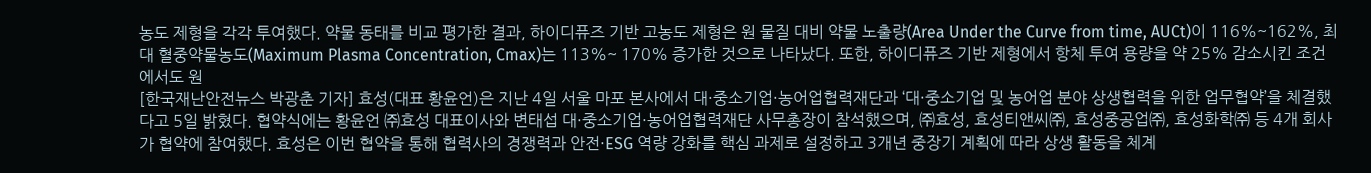농도 제형을 각각 투여했다. 약물 동태를 비교 평가한 결과, 하이디퓨즈 기반 고농도 제형은 원 물질 대비 약물 노출량(Area Under the Curve from time, AUCt)이 116%~162%, 최대 혈중약물농도(Maximum Plasma Concentration, Cmax)는 113%~ 170% 증가한 것으로 나타났다. 또한, 하이디퓨즈 기반 제형에서 항체 투여 용량을 약 25% 감소시킨 조건에서도 원
[한국재난안전뉴스 박광춘 기자] 효성(대표 황윤언)은 지난 4일 서울 마포 본사에서 대·중소기업·농어업협력재단과 ‘대·중소기업 및 농어업 분야 상생협력을 위한 업무협약’을 체결했다고 5일 밝혔다. 협약식에는 황윤언 ㈜효성 대표이사와 변태섭 대·중소기업·농어업협력재단 사무총장이 참석했으며, ㈜효성, 효성티앤씨㈜, 효성중공업㈜, 효성화학㈜ 등 4개 회사가 협약에 참여했다. 효성은 이번 협약을 통해 협력사의 경쟁력과 안전·ESG 역량 강화를 핵심 과제로 설정하고 3개년 중장기 계획에 따라 상생 활동을 체계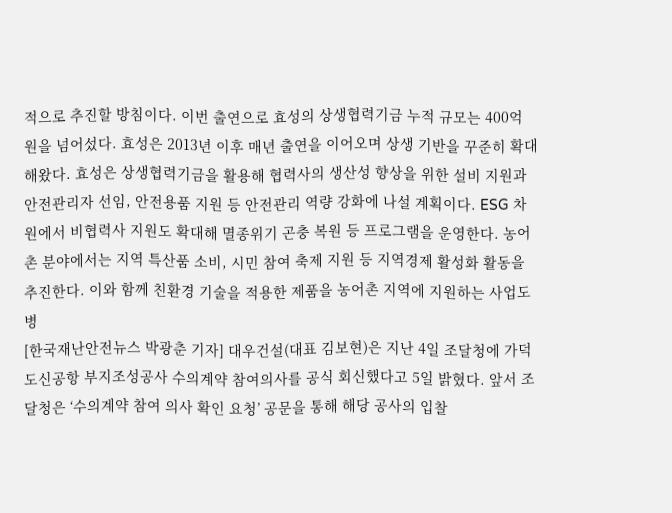적으로 추진할 방침이다. 이번 출연으로 효성의 상생협력기금 누적 규모는 400억 원을 넘어섰다. 효성은 2013년 이후 매년 출연을 이어오며 상생 기반을 꾸준히 확대해왔다. 효성은 상생협력기금을 활용해 협력사의 생산성 향상을 위한 설비 지원과 안전관리자 선임, 안전용품 지원 등 안전관리 역량 강화에 나설 계획이다. ESG 차원에서 비협력사 지원도 확대해 멸종위기 곤충 복원 등 프로그램을 운영한다. 농어촌 분야에서는 지역 특산품 소비, 시민 참여 축제 지원 등 지역경제 활성화 활동을 추진한다. 이와 함께 친환경 기술을 적용한 제품을 농어촌 지역에 지원하는 사업도 병
[한국재난안전뉴스 박광춘 기자] 대우건설(대표 김보현)은 지난 4일 조달청에 가덕도신공항 부지조성공사 수의계약 참여의사를 공식 회신했다고 5일 밝혔다. 앞서 조달청은 ‘수의계약 참여 의사 확인 요청’ 공문을 통해 해당 공사의 입찰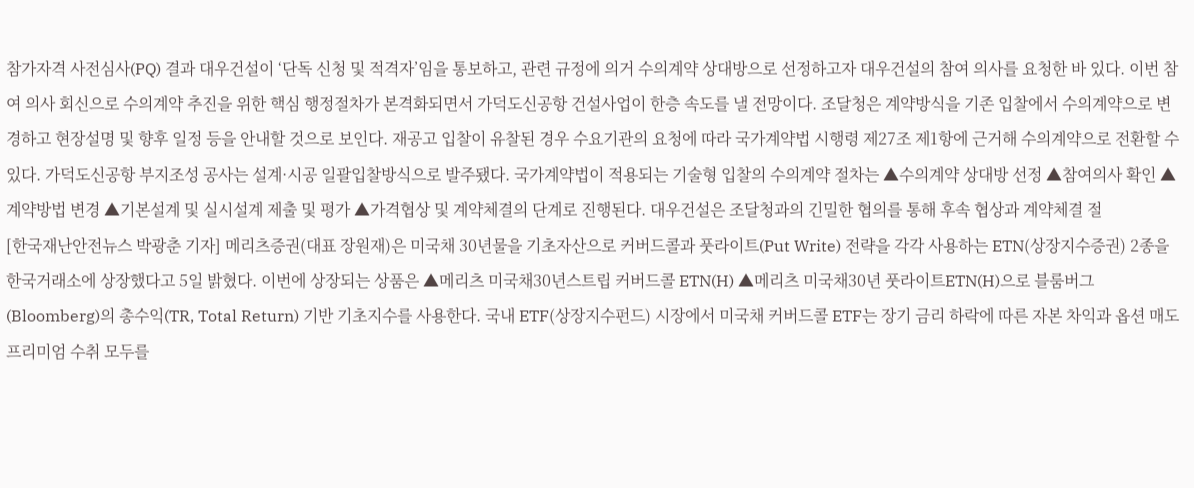참가자격 사전심사(PQ) 결과 대우건설이 ‘단독 신청 및 적격자’임을 통보하고, 관련 규정에 의거 수의계약 상대방으로 선정하고자 대우건설의 참여 의사를 요청한 바 있다. 이번 참여 의사 회신으로 수의계약 추진을 위한 핵심 행정절차가 본격화되면서 가덕도신공항 건설사업이 한층 속도를 낼 전망이다. 조달청은 계약방식을 기존 입찰에서 수의계약으로 변경하고 현장설명 및 향후 일정 등을 안내할 것으로 보인다. 재공고 입찰이 유찰된 경우 수요기관의 요청에 따라 국가계약법 시행령 제27조 제1항에 근거해 수의계약으로 전환할 수 있다. 가덕도신공항 부지조성 공사는 설계·시공 일괄입찰방식으로 발주됐다. 국가계약법이 적용되는 기술형 입찰의 수의계약 절차는 ▲수의계약 상대방 선정 ▲참여의사 확인 ▲계약방법 변경 ▲기본설계 및 실시설계 제출 및 평가 ▲가격협상 및 계약체결의 단계로 진행된다. 대우건설은 조달청과의 긴밀한 협의를 통해 후속 협상과 계약체결 절
[한국재난안전뉴스 박광춘 기자] 메리츠증권(대표 장원재)은 미국채 30년물을 기초자산으로 커버드콜과 풋라이트(Put Write) 전략을 각각 사용하는 ETN(상장지수증권) 2종을 한국거래소에 상장했다고 5일 밝혔다. 이번에 상장되는 상품은 ▲메리츠 미국채30년스트립 커버드콜 ETN(H) ▲메리츠 미국채30년 풋라이트ETN(H)으로 블룸버그(Bloomberg)의 총수익(TR, Total Return) 기반 기초지수를 사용한다. 국내 ETF(상장지수펀드) 시장에서 미국채 커버드콜 ETF는 장기 금리 하락에 따른 자본 차익과 옵션 매도 프리미엄 수취 모두를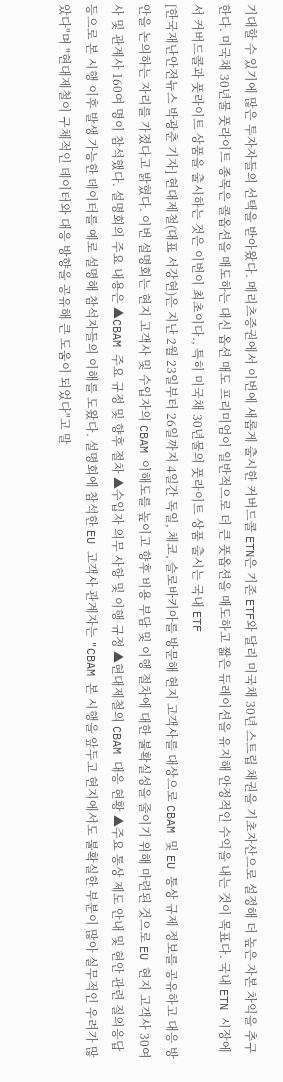기대할 수 있기에 많은 투자자들의 선택을 받아왔다. 메리츠증권에서 이번에 새롭게 출시한 커버드콜 ETN은 기존 ETF와 달리 미국채 30년 스트립 채권을 기초자산으로 설정해 더 높은 자본 차익을 추구한다. 미국채 30년물 풋라이트 종목은 콜옵션을 매도하는 대신 옵션 매도 프리미엄이 일반적으로 더 큰 풋옵션을 매도하고 짧은 듀레이션을 유지해 안정적인 수익을 내는 것이 목표다. 국내 ETN 시장에서 커버드콜과 풋라이트 상품을 출시하는 것은 이번이 최초이다., 특히 미국채 30년물의 풋라이트 상품 출시는 국내 ETF
[한국재난안전뉴스 박광춘 기자] 현대제철(대표 서강현)은 지난 2월 23일부터 26일까지 4일간 독일, 체코, 슬로바키아를 방문해 현지 고객사를 대상으로 CBAM 및 EU 통상 규제 정보를 공유하고 대응 방안을 논의하는 자리를 가졌다고 밝혔다. 이번 설명회는 현지 고객사 및 수입자의 CBAM 이해도를 높이고 향후 비용 부담 및 이행 절차에 대한 불확실성을 줄이기 위해 마련된 것으로 EU 현지 고객사 30여 사 및 관계사 160여 명이 참석했다. 설명회의 주요 내용은 ▲CBAM 주요 규정 및 향후 절차 ▲수입자 의무 사항 및 이행 규정 ▲현대제철의 CBAM 대응 현황 ▲주요 통상 제도 안내 및 현안 관련 질의응답 등으로 본 시행 이후 발생 가능한 데이터를 예로 설명해 참석자들의 이해를 도왔다. 설명회에 참석한 EU 고객사 관계자는 "CBAM 본 시행을 앞두고 현지에서도 불확실한 부분이 많아 실무적인 우려가 많았다"며 "현대제철이 구체적인 데이터와 대응 방향을 공유해 큰 도움이 되었다"고 말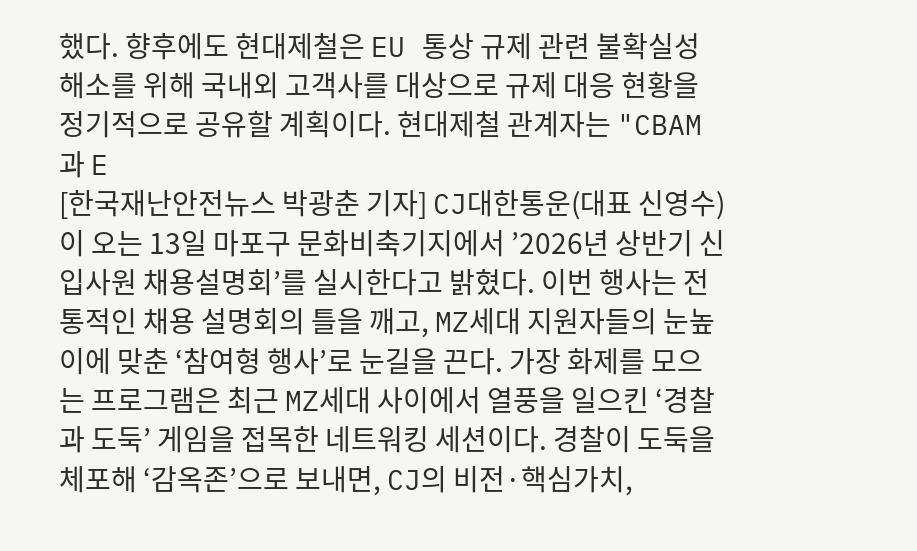했다. 향후에도 현대제철은 EU 통상 규제 관련 불확실성 해소를 위해 국내외 고객사를 대상으로 규제 대응 현황을 정기적으로 공유할 계획이다. 현대제철 관계자는 "CBAM과 E
[한국재난안전뉴스 박광춘 기자] CJ대한통운(대표 신영수)이 오는 13일 마포구 문화비축기지에서 ’2026년 상반기 신입사원 채용설명회’를 실시한다고 밝혔다. 이번 행사는 전통적인 채용 설명회의 틀을 깨고, MZ세대 지원자들의 눈높이에 맞춘 ‘참여형 행사’로 눈길을 끈다. 가장 화제를 모으는 프로그램은 최근 MZ세대 사이에서 열풍을 일으킨 ‘경찰과 도둑’ 게임을 접목한 네트워킹 세션이다. 경찰이 도둑을 체포해 ‘감옥존’으로 보내면, CJ의 비전·핵심가치,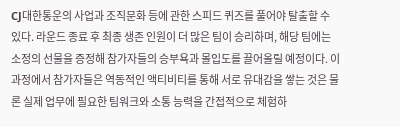CJ대한통운의 사업과 조직문화 등에 관한 스피드 퀴즈를 풀어야 탈출할 수 있다. 라운드 종료 후 최종 생존 인원이 더 많은 팀이 승리하며, 해당 팀에는 소정의 선물을 증정해 참가자들의 승부욕과 몰입도를 끌어올릴 예정이다. 이 과정에서 참가자들은 역동적인 액티비티를 통해 서로 유대감을 쌓는 것은 물론 실제 업무에 필요한 팀워크와 소통 능력을 간접적으로 체험하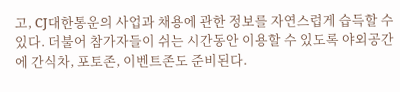고, CJ대한통운의 사업과 채용에 관한 정보를 자연스럽게 습득할 수 있다. 더불어 참가자들이 쉬는 시간동안 이용할 수 있도록 야외공간에 간식차, 포토존, 이벤트존도 준비된다.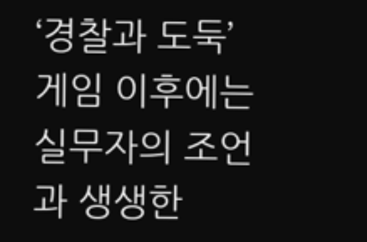‘경찰과 도둑’ 게임 이후에는 실무자의 조언과 생생한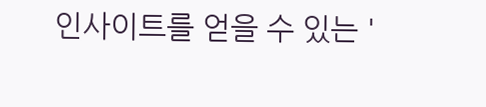인사이트를 얻을 수 있는 '